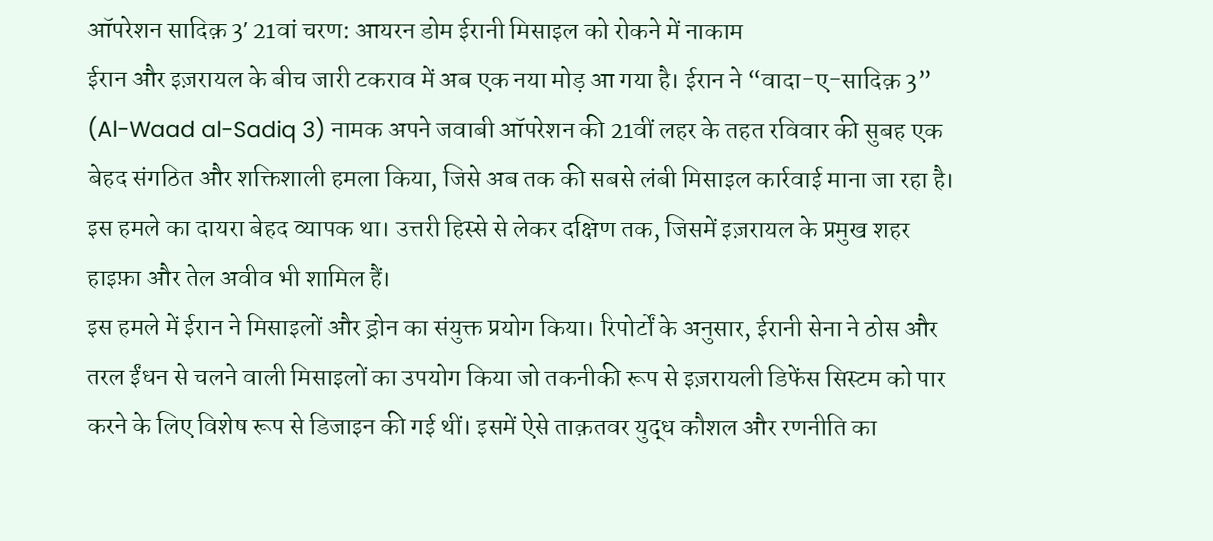ऑपरेशन सादिक़ 3′ 21वां चरण: आयरन डोम ईरानी मिसाइल को रोकने में नाकाम
ईरान और इज़रायल के बीच जारी टकराव में अब एक नया मोड़ आ गया है। ईरान ने “वादा-ए-सादिक़ 3” (Al-Waad al-Sadiq 3) नामक अपने जवाबी ऑपरेशन की 21वीं लहर के तहत रविवार की सुबह एक बेहद संगठित और शक्तिशाली हमला किया, जिसे अब तक की सबसे लंबी मिसाइल कार्रवाई माना जा रहा है। इस हमले का दायरा बेहद व्यापक था। उत्तरी हिस्से से लेकर दक्षिण तक, जिसमें इज़रायल के प्रमुख शहर हाइफ़ा और तेल अवीव भी शामिल हैं।
इस हमले में ईरान ने मिसाइलों और ड्रोन का संयुक्त प्रयोग किया। रिपोर्टों के अनुसार, ईरानी सेना ने ठोस और तरल ईंधन से चलने वाली मिसाइलों का उपयोग किया जो तकनीकी रूप से इज़रायली डिफेंस सिस्टम को पार करने के लिए विशेष रूप से डिजाइन की गई थीं। इसमें ऐसे ताक़तवर युद्ध कौशल और रणनीति का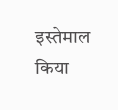इस्तेमाल किया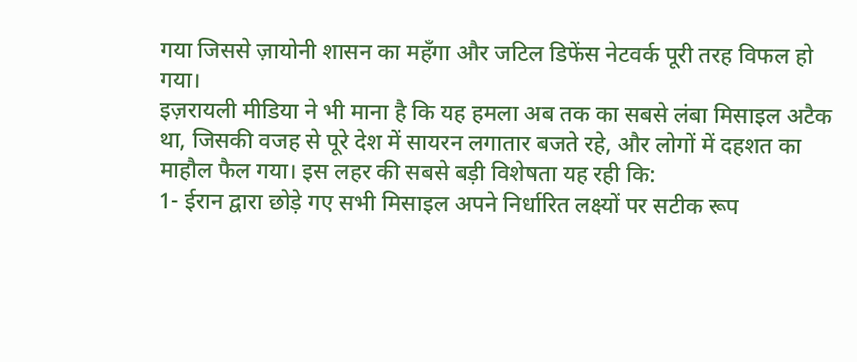गया जिससे ज़ायोनी शासन का महँगा और जटिल डिफेंस नेटवर्क पूरी तरह विफल हो गया।
इज़रायली मीडिया ने भी माना है कि यह हमला अब तक का सबसे लंबा मिसाइल अटैक था, जिसकी वजह से पूरे देश में सायरन लगातार बजते रहे, और लोगों में दहशत का माहौल फैल गया। इस लहर की सबसे बड़ी विशेषता यह रही कि:
1- ईरान द्वारा छोड़े गए सभी मिसाइल अपने निर्धारित लक्ष्यों पर सटीक रूप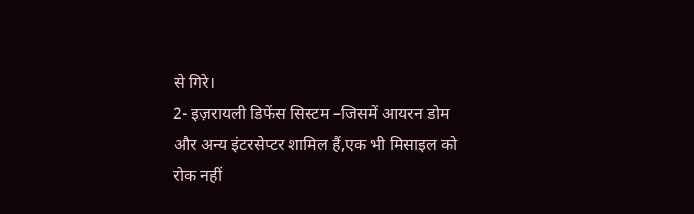से गिरे।
2- इज़रायली डिफेंस सिस्टम –जिसमें आयरन डोम और अन्य इंटरसेप्टर शामिल हैं,एक भी मिसाइल को रोक नहीं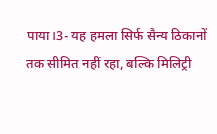पाया।3- यह हमला सिर्फ सैन्य ठिकानों तक सीमित नहीं रहा, बल्कि मिलिट्री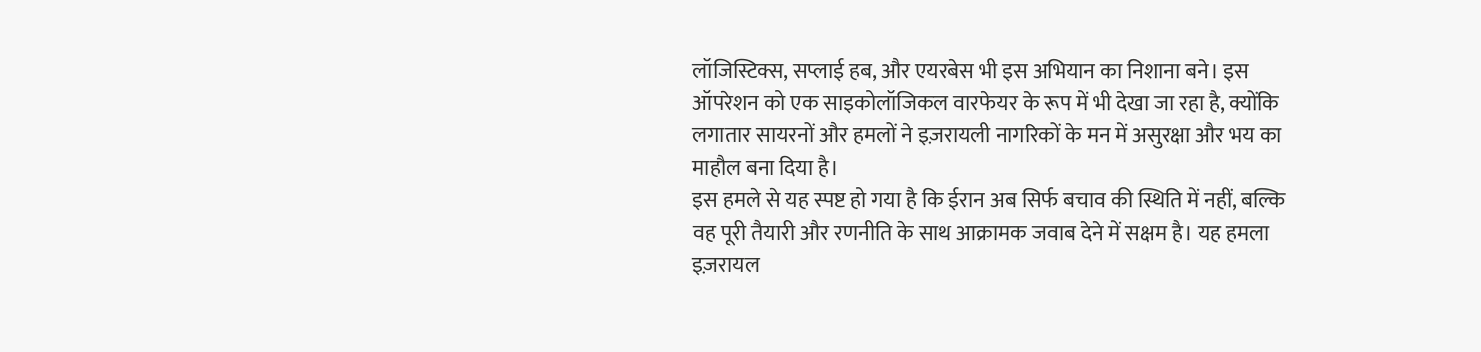लॉजिस्टिक्स, सप्लाई हब, और एयरबेस भी इस अभियान का निशाना बने। इस ऑपरेशन को एक साइकोलॉजिकल वारफेयर के रूप में भी देखा जा रहा है, क्योंकि लगातार सायरनों और हमलों ने इज़रायली नागरिकों के मन में असुरक्षा और भय का माहौल बना दिया है।
इस हमले से यह स्पष्ट हो गया है कि ईरान अब सिर्फ बचाव की स्थिति में नहीं, बल्कि वह पूरी तैयारी और रणनीति के साथ आक्रामक जवाब देने में सक्षम है। यह हमला इज़रायल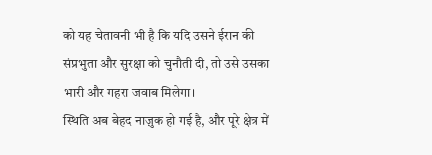को यह चेतावनी भी है कि यदि उसने ईरान की संप्रभुता और सुरक्षा को चुनौती दी, तो उसे उसका भारी और गहरा जवाब मिलेगा।
स्थिति अब बेहद नाज़ुक हो गई है, और पूरे क्षेत्र में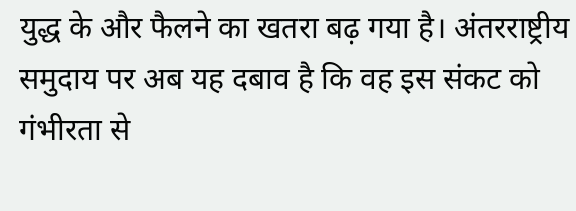युद्ध के और फैलने का खतरा बढ़ गया है। अंतरराष्ट्रीय समुदाय पर अब यह दबाव है कि वह इस संकट को गंभीरता से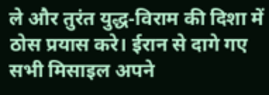ले और तुरंत युद्ध-विराम की दिशा में ठोस प्रयास करे। ईरान से दागे गए सभी मिसाइल अपने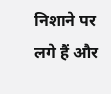निशाने पर लगे हैं और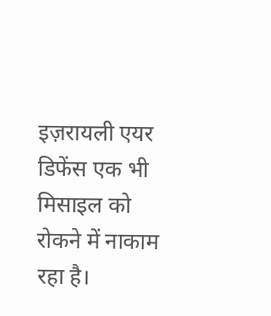इज़रायली एयर डिफेंस एक भी मिसाइल को रोकने में नाकाम रहा है।